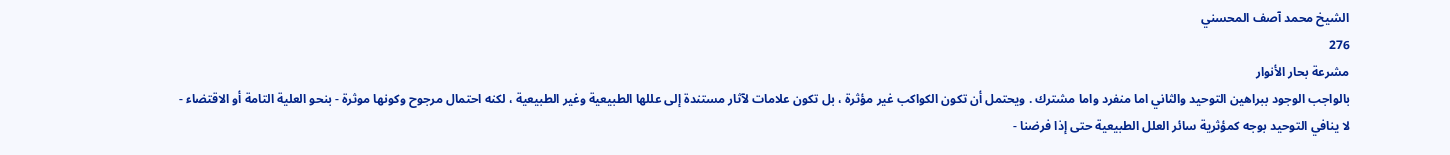الشيخ محمد آصف المحسني
276
مشرعة بحار الأنوار
بالواجب الوجود ببراهين التوحيد والثاني اما منفرد واما مشترك . ويحتمل أن تكون الكواكب غير مؤثرة ، بل تكون علامات لآثار مستندة إلى عللها الطبيعية وغير الطبيعية ، لكنه احتمال مرجوح وكونها موثرة - بنحو العلية التامة أو الاقتضاء - لا ينافي التوحيد بوجه كمؤثرية سائر العلل الطبيعية حتى إذا فرضنا -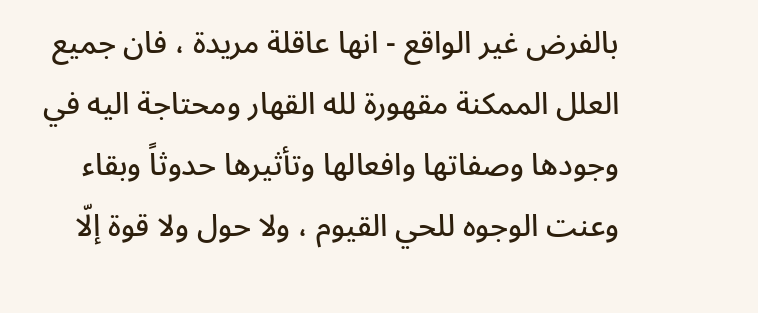بالفرض غير الواقع - انها عاقلة مريدة ، فان جميع العلل الممكنة مقهورة لله القهار ومحتاجة اليه في وجودها وصفاتها وافعالها وتأثيرها حدوثاً وبقاء وعنت الوجوه للحي القيوم ، ولا حول ولا قوة إلّا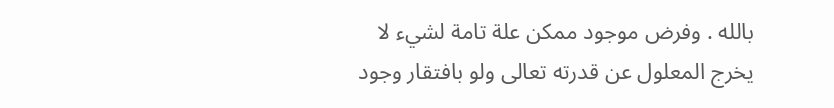بالله . وفرض موجود ممكن علة تامة لشيء لا يخرج المعلول عن قدرته تعالى ولو بافتقار وجود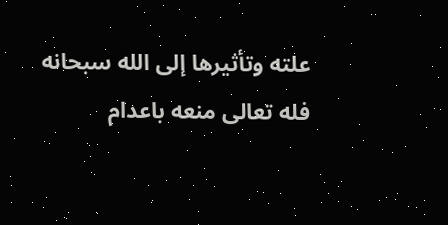علته وتأثيرها إلى الله سبحانه فله تعالى منعه باعدام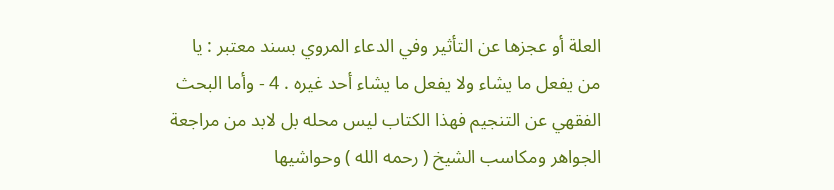العلة أو عجزها عن التأثير وفي الدعاء المروي بسند معتبر : يا من يفعل ما يشاء ولا يفعل ما يشاء أحد غيره . 4 - وأما البحث الفقهي عن التنجيم فهذا الكتاب ليس محله بل لابد من مراجعة الجواهر ومكاسب الشيخ ( رحمه الله ) وحواشيها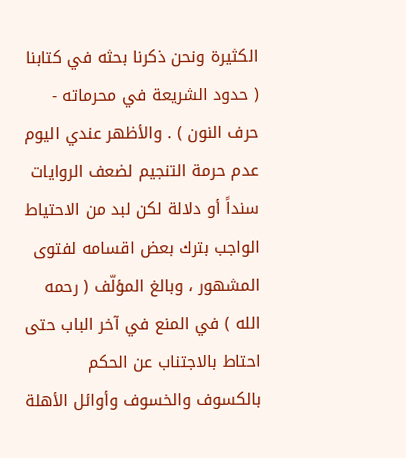الكثيرة ونحن ذكرنا بحثه في كتابنا ( حدود الشريعة في محرماته - حرف النون ) . والأظهر عندي اليوم عدم حرمة التنجيم لضعف الروايات سنداً أو دلالة لكن لبد من الاحتياط الواجب بترك بعض اقسامه لفتوى المشهور ، وبالغ المؤلّف ( رحمه الله ) في المنع في آخر الباب حتى احتاط بالاجتناب عن الحكم بالكسوف والخسوف وأوائل الأهلة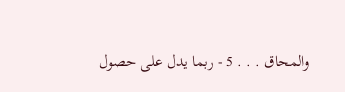والمحاق . . . 5 - ربما يدل على حصول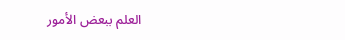العلم ببعض الأمور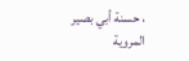، حسنة أبي بصير المروية